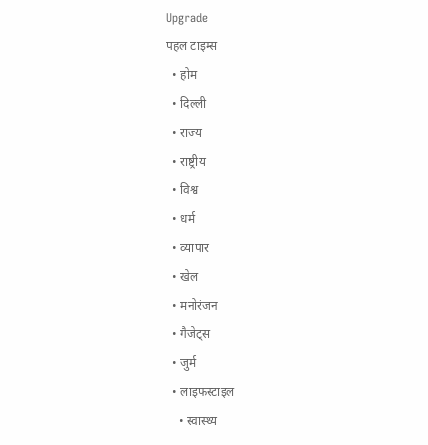Upgrade
पहल टाइम्स
  • होम
  • दिल्ली
  • राज्य
  • राष्ट्रीय
  • विश्व
  • धर्म
  • व्यापार
  • खेल
  • मनोरंजन
  • गैजेट्स
  • जुर्म
  • लाइफस्टाइल
    • स्वास्थ्य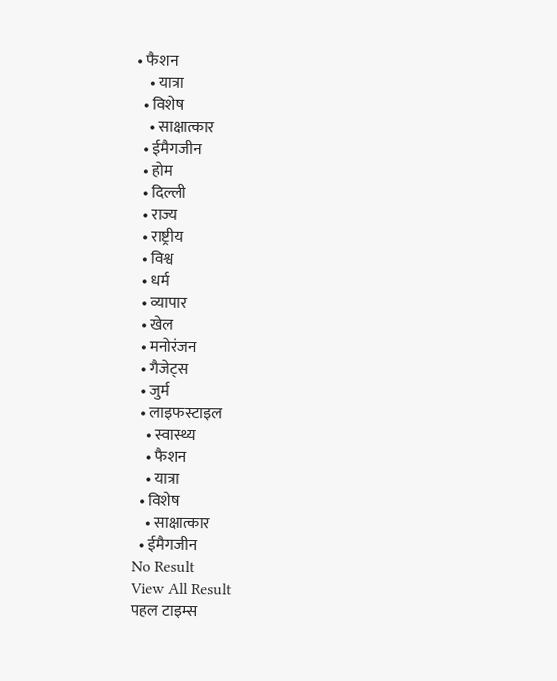• फैशन
    • यात्रा
  • विशेष
    • साक्षात्कार
  • ईमैगजीन
  • होम
  • दिल्ली
  • राज्य
  • राष्ट्रीय
  • विश्व
  • धर्म
  • व्यापार
  • खेल
  • मनोरंजन
  • गैजेट्स
  • जुर्म
  • लाइफस्टाइल
    • स्वास्थ्य
    • फैशन
    • यात्रा
  • विशेष
    • साक्षात्कार
  • ईमैगजीन
No Result
View All Result
पहल टाइम्स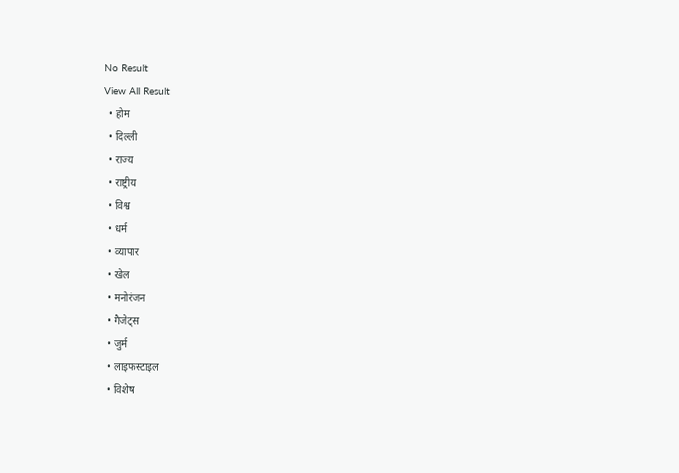No Result
View All Result
  • होम
  • दिल्ली
  • राज्य
  • राष्ट्रीय
  • विश्व
  • धर्म
  • व्यापार
  • खेल
  • मनोरंजन
  • गैजेट्स
  • जुर्म
  • लाइफस्टाइल
  • विशेष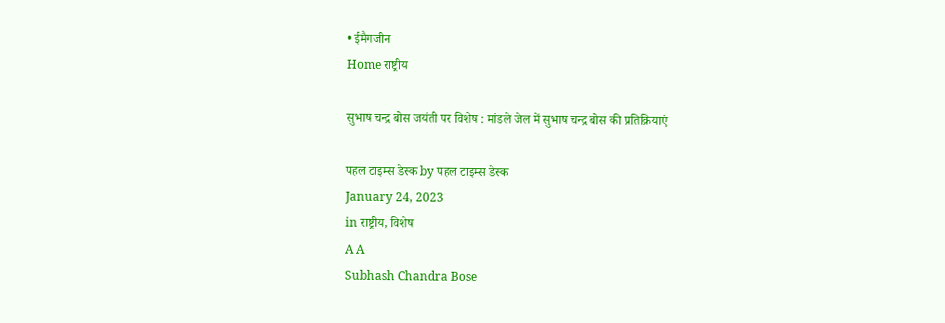• ईमैगजीन
Home राष्ट्रीय

सुभाष चन्द्र बोस जयंती पर विशेष : मांडले जेल में सुभाष चन्द्र बोस की प्रतिक्रियाएं

पहल टाइम्स डेस्क by पहल टाइम्स डेस्क
January 24, 2023
in राष्ट्रीय, विशेष
A A
Subhash Chandra Bose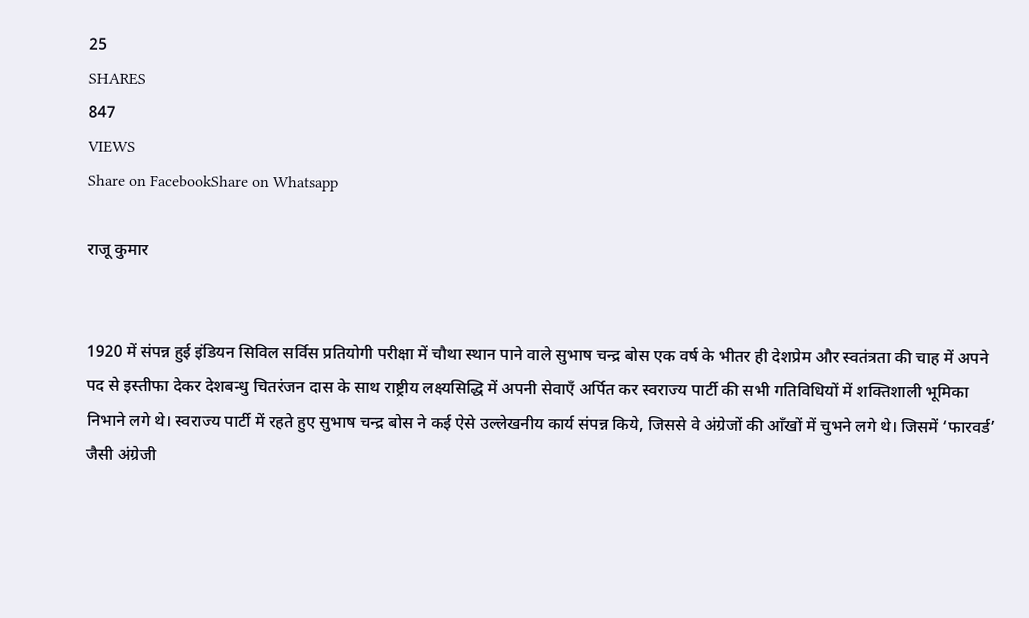25
SHARES
847
VIEWS
Share on FacebookShare on Whatsapp

राजू कुमार


1920 में संपन्न हुई इंडियन सिविल सर्विस प्रतियोगी परीक्षा में चौथा स्थान पाने वाले सुभाष चन्द्र बोस एक वर्ष के भीतर ही देशप्रेम और स्वतंत्रता की चाह में अपने पद से इस्तीफा देकर देशबन्धु चितरंजन दास के साथ राष्ट्रीय लक्ष्यसिद्धि में अपनी सेवाएँ अर्पित कर स्वराज्य पार्टी की सभी गतिविधियों में शक्तिशाली भूमिका निभाने लगे थे। स्वराज्य पार्टी में रहते हुए सुभाष चन्द्र बोस ने कई ऐसे उल्लेखनीय कार्य संपन्न किये, जिससे वे अंग्रेजों की आँखों में चुभने लगे थे। जिसमें ‘फारवर्ड’ जैसी अंग्रेजी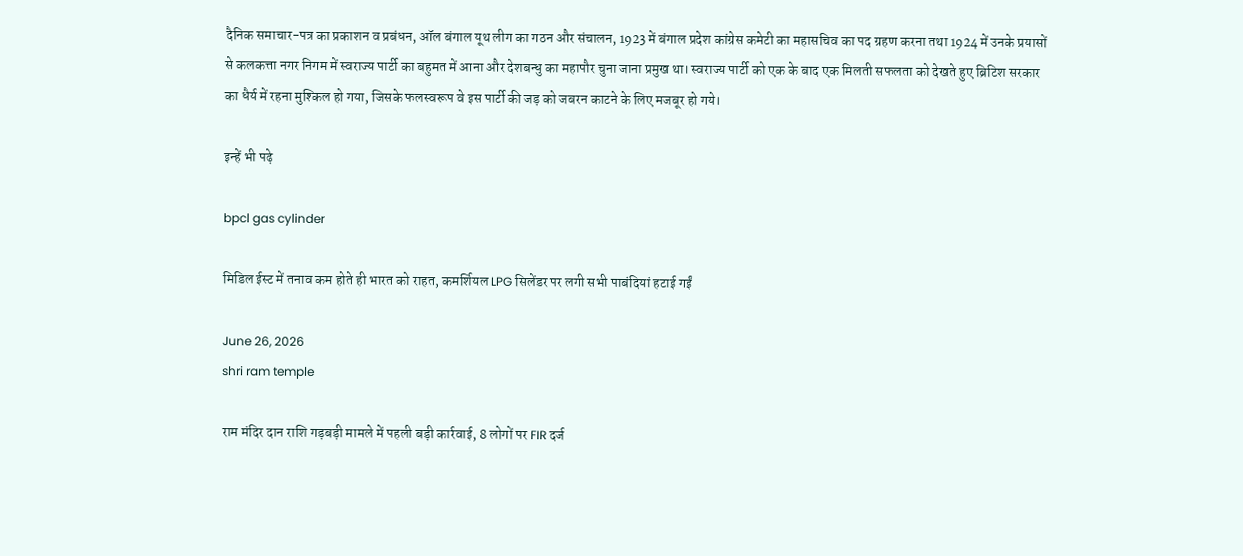दैनिक समाचार-पत्र का प्रकाशन व प्रबंधन, ऑल बंगाल यूथ लीग का गठन और संचालन, 1923 में बंगाल प्रदेश कांग्रेस कमेटी का महासचिव का पद ग्रहण करना तथा 1924 में उनके प्रयासों से कलकत्ता नगर निगम में स्वराज्य पार्टी का बहुमत में आना और देशबन्धु का महापौर चुना जाना प्रमुख था। स्वराज्य पार्टी को एक के बाद एक मिलती सफलता को देखते हुए ब्रिटिश सरकार का धैर्य में रहना मुश्किल हो गया, जिसके फलस्वरूप वे इस पार्टी की जड़ को जबरन काटने के लिए मजबूर हो गये।

इन्हें भी पढ़े

bpcl gas cylinder

मिडिल ईस्ट में तनाव कम होते ही भारत को राहत, कमर्शियल LPG सिलेंडर पर लगी सभी पाबंदियां हटाई गईं

June 26, 2026
shri ram temple

राम मंदिर दान राशि गड़बड़ी मामले में पहली बड़ी कार्रवाई, 8 लोगों पर FIR दर्ज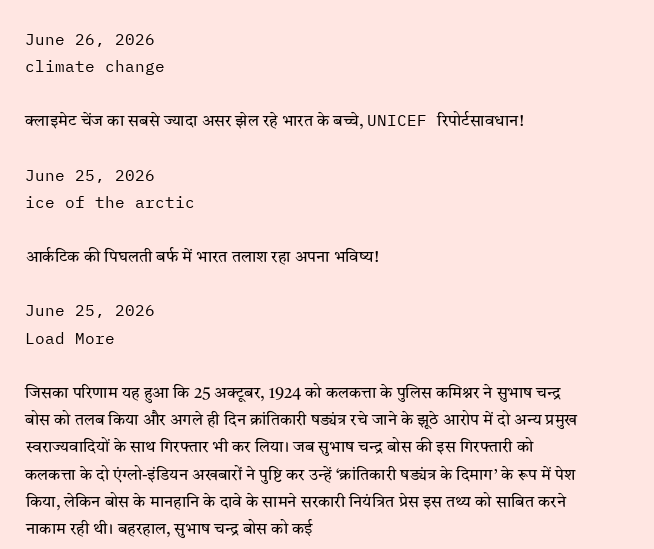June 26, 2026
climate change

क्लाइमेट चेंज का सबसे ज्यादा असर झेल रहे भारत के बच्चे, UNICEF रिपोर्टसावधान!

June 25, 2026
ice of the arctic

आर्कटिक की पिघलती बर्फ में भारत तलाश रहा अपना भविष्य!

June 25, 2026
Load More

जिसका परिणाम यह हुआ कि 25 अक्टूबर, 1924 को कलकत्ता के पुलिस कमिश्नर ने सुभाष चन्द्र बोस को तलब किया और अगले ही दिन क्रांतिकारी षड्यंत्र रचे जाने के झूठे आरोप में दो अन्य प्रमुख स्वराज्यवादियों के साथ गिरफ्तार भी कर लिया। जब सुभाष चन्द्र बोस की इस गिरफ्तारी को कलकत्ता के दो एंग्लो-इंडियन अखबारों ने पुष्टि कर उन्हें ‘क्रांतिकारी षड्यंत्र के दिमाग’ के रूप में पेश किया, लेकिन बोस के मानहानि के दावे के सामने सरकारी नियंत्रित प्रेस इस तथ्य को साबित करने नाकाम रही थी। बहरहाल, सुभाष चन्द्र बोस को कई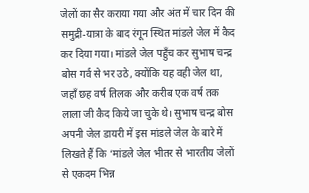जेलों का सैर कराया गया और अंत में चार दिन की समुद्री-यात्रा के बाद रंगून स्थित मांडले जेल में कैद कर दिया गया। मांडले जेल पहुँच कर सुभाष चन्द्र बोस गर्व से भर उठे, क्योंकि यह वही जेल था, जहाँ छह वर्ष तिलक और करीब एक वर्ष तक लाला जी कैद किये जा चुके थे। सुभाष चन्द्र बोस अपनी जेल डायरी में इस मांडले जेल के बारे में लिखते हैं कि ‘मांडले जेल भीतर से भारतीय जेलों से एकदम भिन्न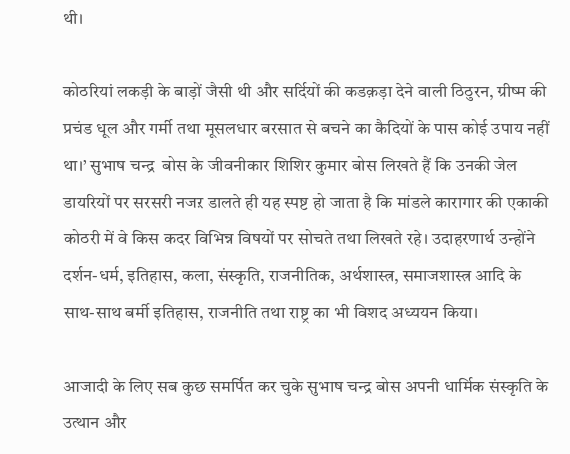थी।

कोठरियां लकड़ी के बाड़ों जैसी थी और सर्दियों की कडक़ड़ा देने वाली ठिठुरन, ग्रीष्म की प्रचंड धूल और गर्मी तथा मूसलधार बरसात से बचने का कैदियों के पास कोई उपाय नहीं था।’ सुभाष चन्द्र  बोस के जीवनीकार शिशिर कुमार बोस लिखते हैं कि उनकी जेल डायरियों पर सरसरी नजऱ डालते ही यह स्पष्ट हो जाता है कि मांडले कारागार की एकाकी कोठरी में वे किस कदर विभिन्न विषयों पर सोचते तथा लिखते रहे। उदाहरणार्थ उन्होंने दर्शन-धर्म, इतिहास, कला, संस्कृति, राजनीतिक, अर्थशास्त्र, समाजशास्त्र आदि के साथ-साथ बर्मी इतिहास, राजनीति तथा राष्ट्र का भी विशद अध्ययन किया।

आजादी के लिए सब कुछ समर्पित कर चुके सुभाष चन्द्र बोस अपनी धार्मिक संस्कृति के उत्थान और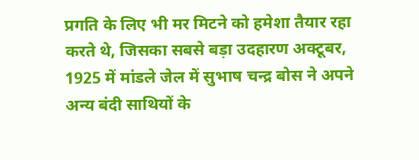प्रगति के लिए भी मर मिटने को हमेशा तैयार रहा करते थे, जिसका सबसे बड़ा उदहारण अक्टूबर, 1925 में मांडले जेल में सुभाष चन्द्र बोस ने अपने अन्य बंदी साथियों के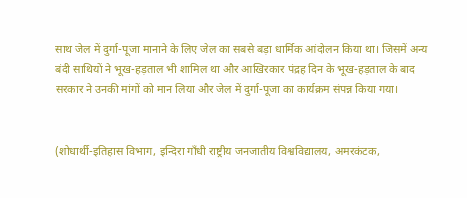साथ जेल में दुर्गा-पूजा मानाने के लिए जेल का सबसे बड़ा धार्मिक आंदोलन किया था। जिसमें अन्य बंदी साथियों ने भूख-हड़ताल भी शामिल था और आखिरकार पंद्रह दिन के भूख-हड़ताल के बाद सरकार ने उनकी मांगों को मान लिया और जेल में दुर्गा-पूजा का कार्यक्रम संपन्न किया गया।


(शोधार्थी-इतिहास विभाग, इन्दिरा गाँधी राष्ट्रीय जनजातीय विश्वविद्यालय, अमरकंटक,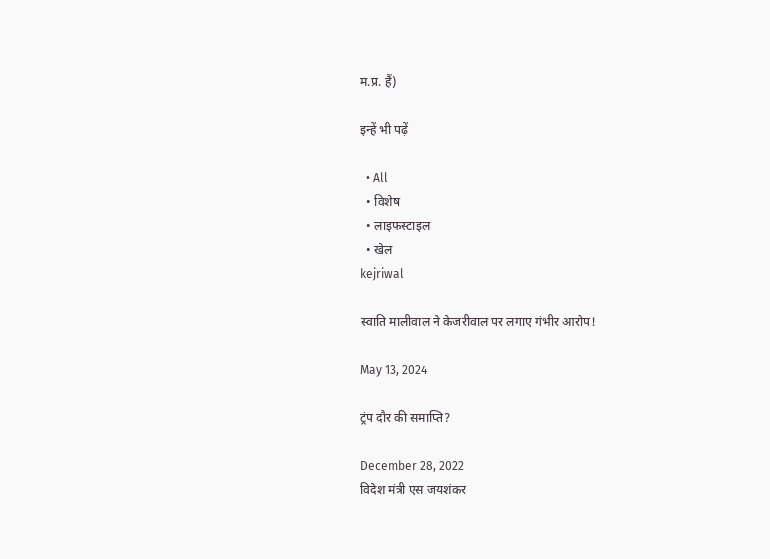म.प्र. हैं)

इन्हें भी पढ़ें

  • All
  • विशेष
  • लाइफस्टाइल
  • खेल
kejriwal

स्वाति मालीवाल ने केजरीवाल पर लगाए गंभीर आरोप!

May 13, 2024

ट्रंप दौर की समाप्ति?

December 28, 2022
विदेश मंत्री एस जयशंकर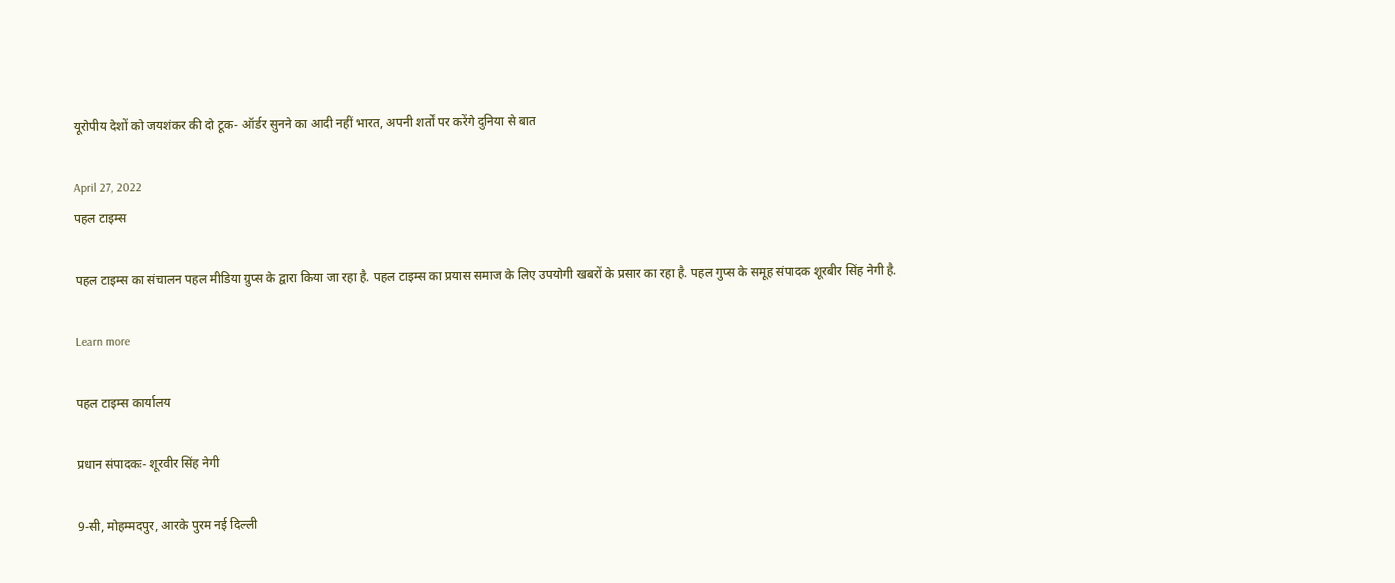यूरोपीय देशों को जयशंकर की दो टूक- ऑर्डर सुनने का आदी नहीं भारत, अपनी शर्तों पर करेंगे दुनिया से बात

April 27, 2022
पहल टाइम्स

पहल टाइम्स का संचालन पहल मीडिया ग्रुप्स के द्वारा किया जा रहा है. पहल टाइम्स का प्रयास समाज के लिए उपयोगी खबरों के प्रसार का रहा है. पहल गुप्स के समूह संपादक शूरबीर सिंह नेगी है.

Learn more

पहल टाइम्स कार्यालय

प्रधान संपादकः- शूरवीर सिंह नेगी

9-सी, मोहम्मदपुर, आरके पुरम नई दिल्ली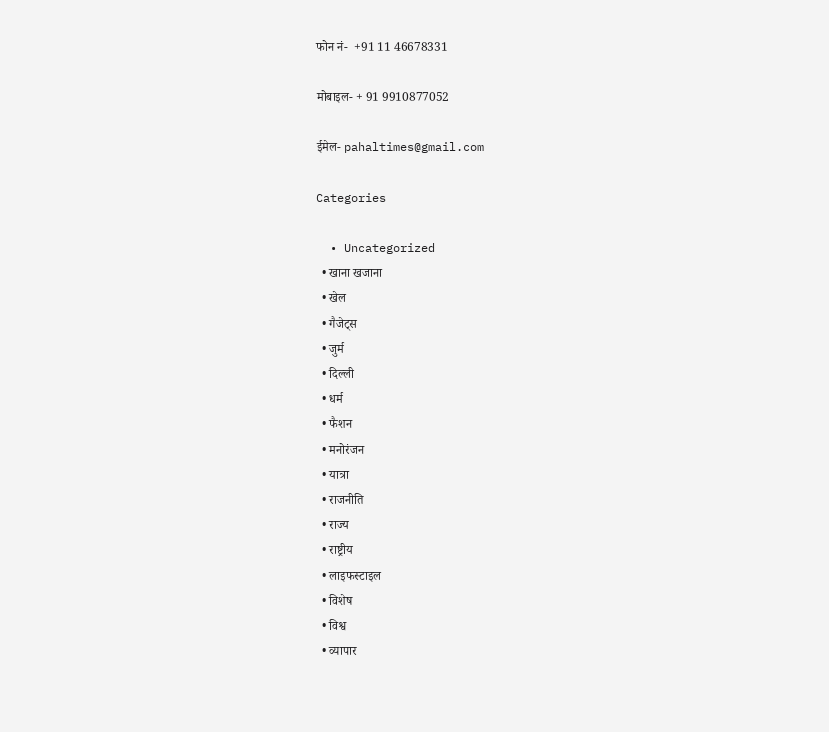फोन नं-  +91 11 46678331

मोबाइल- + 91 9910877052

ईमेल- pahaltimes@gmail.com

Categories

  • Uncategorized
  • खाना खजाना
  • खेल
  • गैजेट्स
  • जुर्म
  • दिल्ली
  • धर्म
  • फैशन
  • मनोरंजन
  • यात्रा
  • राजनीति
  • राज्य
  • राष्ट्रीय
  • लाइफस्टाइल
  • विशेष
  • विश्व
  • व्यापार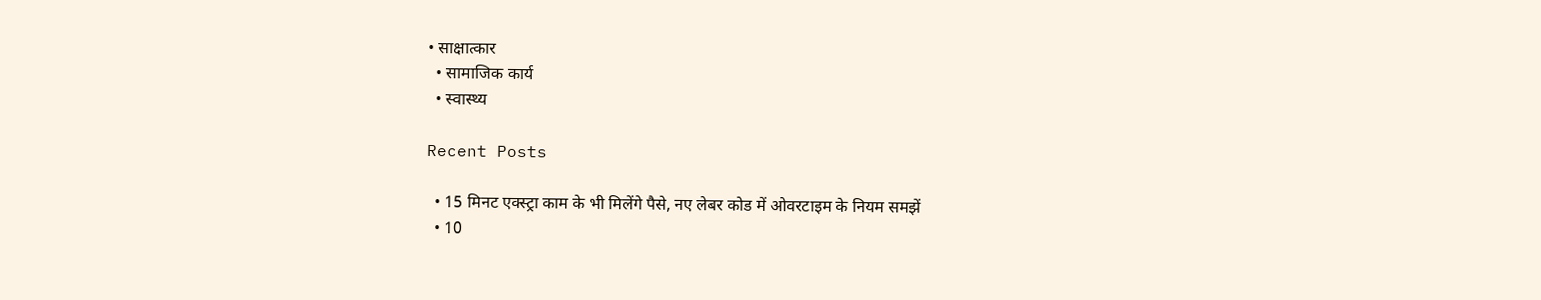• साक्षात्कार
  • सामाजिक कार्य
  • स्वास्थ्य

Recent Posts

  • 15 मिनट एक्स्ट्रा काम के भी मिलेंगे पैसे, नए लेबर कोड में ओवरटाइम के नियम समझें
  • 10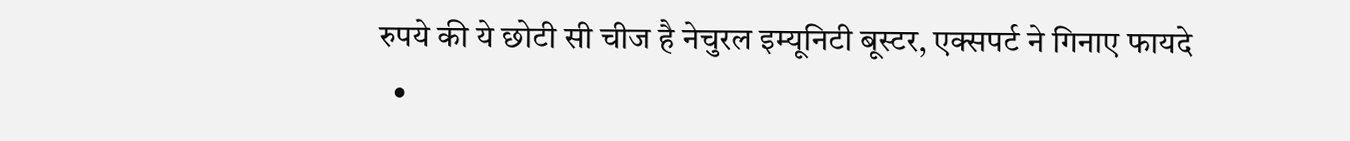रुपये की ये छोटी सी चीज है नेचुरल इम्यूनिटी बूस्टर, एक्सपर्ट ने गिनाए फायदे
  •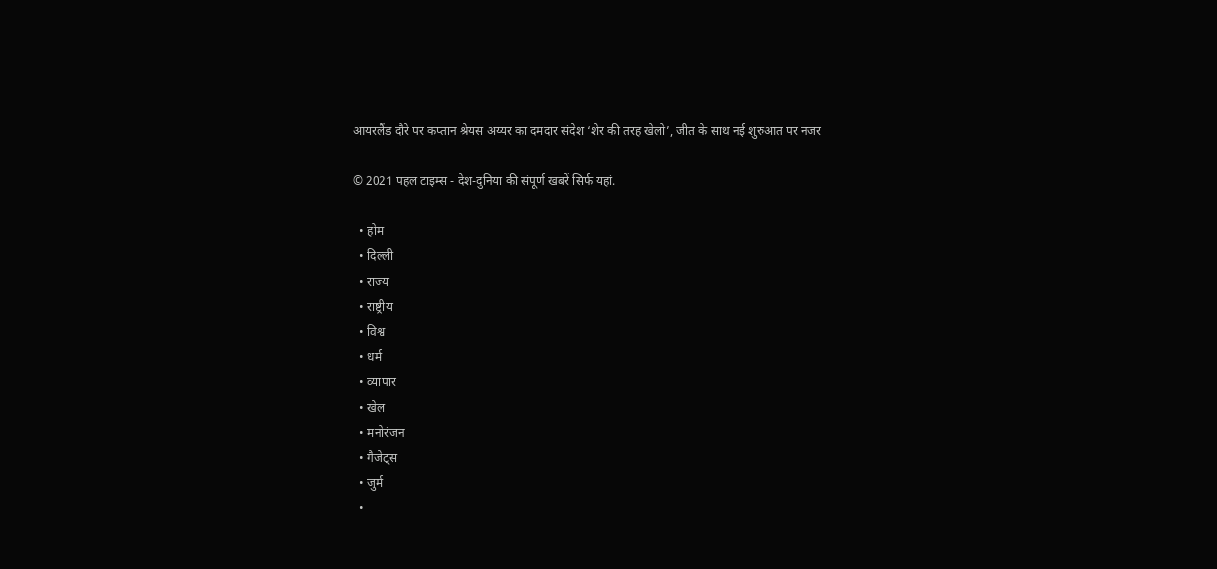आयरलैंड दौरे पर कप्तान श्रेयस अय्यर का दमदार संदेश ‘शेर की तरह खेलो’, जीत के साथ नई शुरुआत पर नजर

© 2021 पहल टाइम्स - देश-दुनिया की संपूर्ण खबरें सिर्फ यहां.

  • होम
  • दिल्ली
  • राज्य
  • राष्ट्रीय
  • विश्व
  • धर्म
  • व्यापार
  • खेल
  • मनोरंजन
  • गैजेट्स
  • जुर्म
  •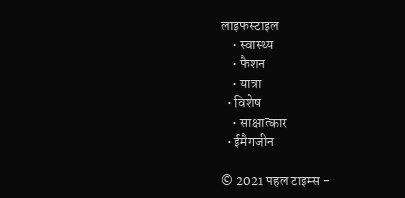लाइफस्टाइल
    • स्वास्थ्य
    • फैशन
    • यात्रा
  • विशेष
    • साक्षात्कार
  • ईमैगजीन

© 2021 पहल टाइम्स -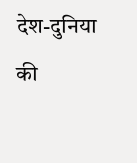देश-दुनिया की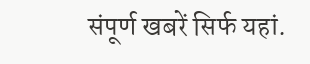संपूर्ण खबरें सिर्फ यहां.